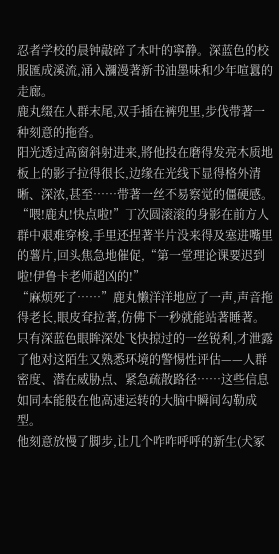忍者学校的晨钟敲碎了木叶的寧静。深蓝色的校服匯成溪流,涌入瀰漫著新书油墨味和少年喧囂的走廊。
鹿丸缀在人群末尾,双手插在裤兜里,步伐带著一种刻意的拖沓。
阳光透过高窗斜射进来,將他投在磨得发亮木质地板上的影子拉得很长,边缘在光线下显得格外清晰、深浓,甚至……带著一丝不易察觉的僵硬感。
“喂!鹿丸!快点啦!”丁次圆滚滚的身影在前方人群中艰难穿梭,手里还捏著半片没来得及塞进嘴里的薯片,回头焦急地催促,“第一堂理论课要迟到啦!伊鲁卡老师超凶的!”
“麻烦死了……”鹿丸懒洋洋地应了一声,声音拖得老长,眼皮耷拉著,仿佛下一秒就能站著睡著。
只有深蓝色眼眸深处飞快掠过的一丝锐利,才泄露了他对这陌生又熟悉环境的警惕性评估——人群密度、潜在威胁点、紧急疏散路径……这些信息如同本能般在他高速运转的大脑中瞬间勾勒成型。
他刻意放慢了脚步,让几个咋咋呼呼的新生(犬冢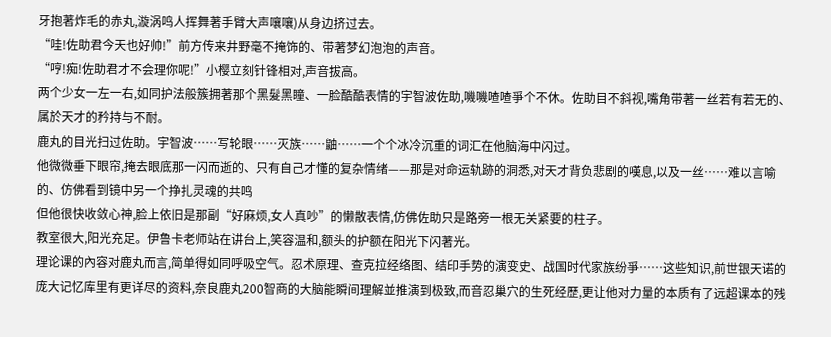牙抱著炸毛的赤丸,漩涡鸣人挥舞著手臂大声嚷嚷)从身边挤过去。
“哇!佐助君今天也好帅!”前方传来井野毫不掩饰的、带著梦幻泡泡的声音。
“哼!痴!佐助君才不会理你呢!”小樱立刻针锋相对,声音拔高。
两个少女一左一右,如同护法般簇拥著那个黑髮黑瞳、一脸酷酷表情的宇智波佐助,嘰嘰喳喳爭个不休。佐助目不斜视,嘴角带著一丝若有若无的、属於天才的矜持与不耐。
鹿丸的目光扫过佐助。宇智波……写轮眼……灭族……鼬……一个个冰冷沉重的词汇在他脑海中闪过。
他微微垂下眼帘,掩去眼底那一闪而逝的、只有自己才懂的复杂情绪——那是对命运轨跡的洞悉,对天才背负悲剧的嘆息,以及一丝……难以言喻的、仿佛看到镜中另一个挣扎灵魂的共鸣
但他很快收敛心神,脸上依旧是那副“好麻烦,女人真吵”的懒散表情,仿佛佐助只是路旁一根无关紧要的柱子。
教室很大,阳光充足。伊鲁卡老师站在讲台上,笑容温和,额头的护额在阳光下闪著光。
理论课的內容对鹿丸而言,简单得如同呼吸空气。忍术原理、查克拉经络图、结印手势的演变史、战国时代家族纷爭……这些知识,前世银天诺的庞大记忆库里有更详尽的资料,奈良鹿丸200智商的大脑能瞬间理解並推演到极致,而音忍巢穴的生死经歷,更让他对力量的本质有了远超课本的残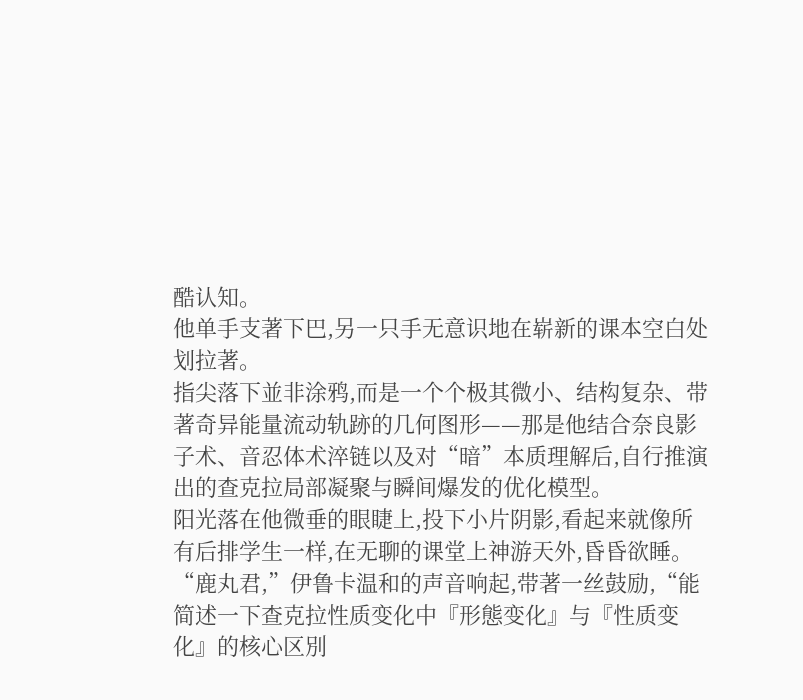酷认知。
他单手支著下巴,另一只手无意识地在崭新的课本空白处划拉著。
指尖落下並非涂鸦,而是一个个极其微小、结构复杂、带著奇异能量流动轨跡的几何图形——那是他结合奈良影子术、音忍体术淬链以及对“暗”本质理解后,自行推演出的查克拉局部凝聚与瞬间爆发的优化模型。
阳光落在他微垂的眼睫上,投下小片阴影,看起来就像所有后排学生一样,在无聊的课堂上神游天外,昏昏欲睡。
“鹿丸君,”伊鲁卡温和的声音响起,带著一丝鼓励,“能简述一下查克拉性质变化中『形態变化』与『性质变化』的核心区別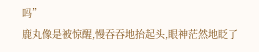吗”
鹿丸像是被惊醒,慢吞吞地抬起头,眼神茫然地眨了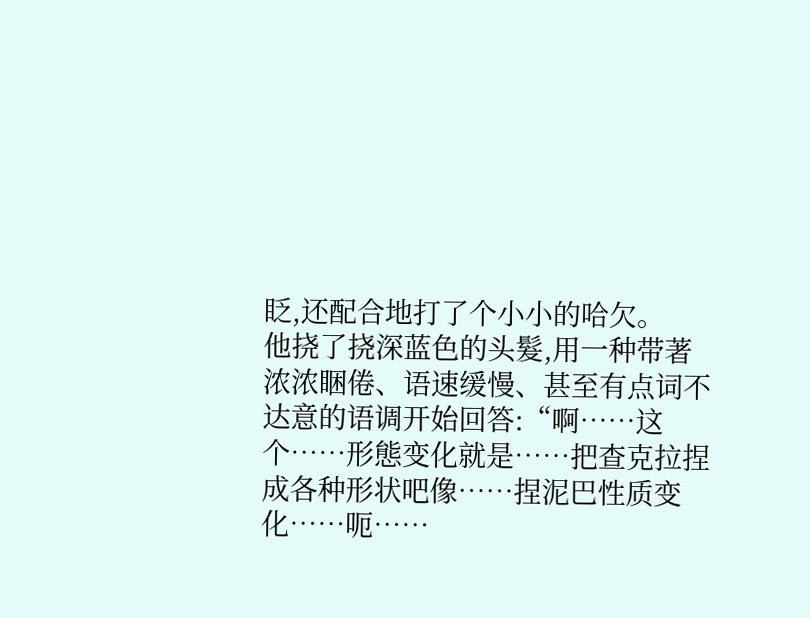眨,还配合地打了个小小的哈欠。
他挠了挠深蓝色的头髮,用一种带著浓浓睏倦、语速缓慢、甚至有点词不达意的语调开始回答:“啊……这个……形態变化就是……把查克拉捏成各种形状吧像……捏泥巴性质变化……呃……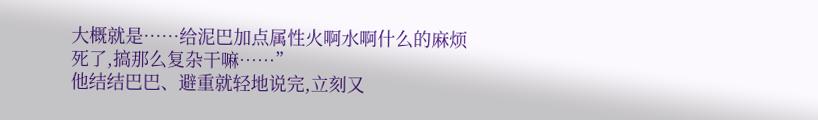大概就是……给泥巴加点属性火啊水啊什么的麻烦死了,搞那么复杂干嘛……”
他结结巴巴、避重就轻地说完,立刻又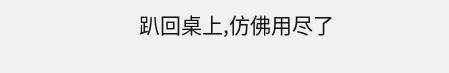趴回桌上,仿佛用尽了